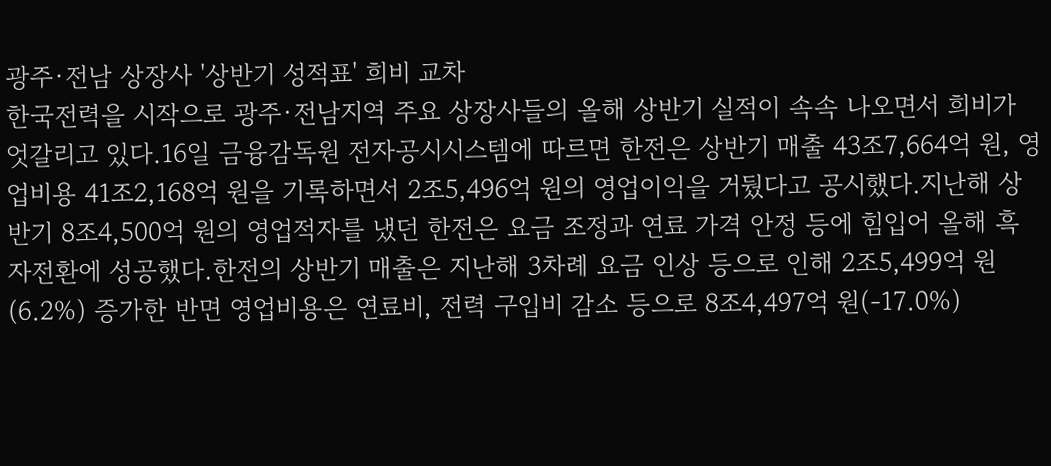광주·전남 상장사 '상반기 성적표' 희비 교차
한국전력을 시작으로 광주·전남지역 주요 상장사들의 올해 상반기 실적이 속속 나오면서 희비가 엇갈리고 있다.16일 금융감독원 전자공시시스템에 따르면 한전은 상반기 매출 43조7,664억 원, 영업비용 41조2,168억 원을 기록하면서 2조5,496억 원의 영업이익을 거뒀다고 공시했다.지난해 상반기 8조4,500억 원의 영업적자를 냈던 한전은 요금 조정과 연료 가격 안정 등에 힘입어 올해 흑자전환에 성공했다.한전의 상반기 매출은 지난해 3차례 요금 인상 등으로 인해 2조5,499억 원(6.2%) 증가한 반면 영업비용은 연료비, 전력 구입비 감소 등으로 8조4,497억 원(-17.0%)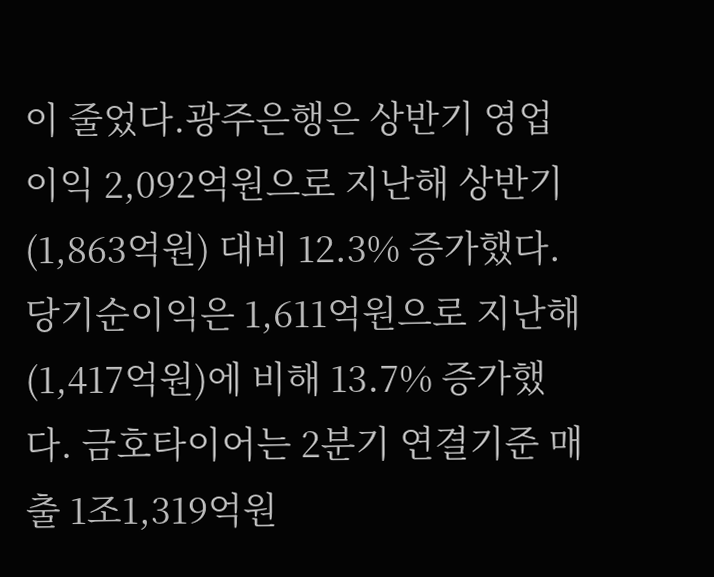이 줄었다.광주은행은 상반기 영업이익 2,092억원으로 지난해 상반기(1,863억원) 대비 12.3% 증가했다. 당기순이익은 1,611억원으로 지난해(1,417억원)에 비해 13.7% 증가했다. 금호타이어는 2분기 연결기준 매출 1조1,319억원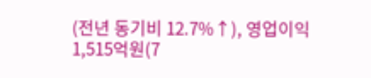(전년 동기비 12.7%↑), 영업이익 1,515억원(7